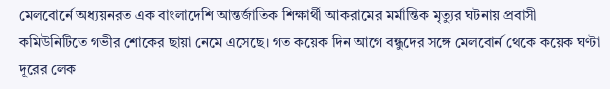মেলবোর্নে অধ্যয়নরত এক বাংলাদেশি আন্তর্জাতিক শিক্ষার্থী আকরামের মর্মান্তিক মৃত্যুর ঘটনায় প্রবাসী কমিউনিটিতে গভীর শোকের ছায়া নেমে এসেছে। গত কয়েক দিন আগে বন্ধুদের সঙ্গে মেলবোর্ন থেকে কয়েক ঘণ্টা দূরের লেক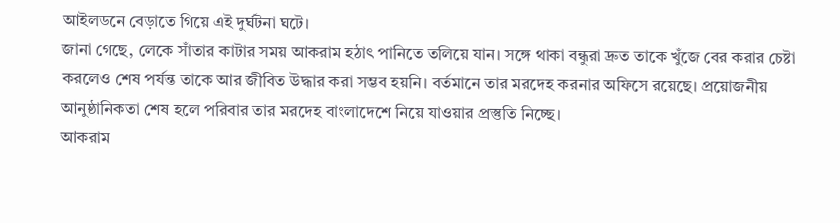আইলডনে বেড়াতে গিয়ে এই দুর্ঘটনা ঘটে।
জানা গেছে, লেকে সাঁতার কাটার সময় আকরাম হঠাৎ পানিতে তলিয়ে যান। সঙ্গে থাকা বন্ধুরা দ্রুত তাকে খুঁজে বের করার চেষ্টা করলেও শেষ পর্যন্ত তাকে আর জীবিত উদ্ধার করা সম্ভব হয়নি। বর্তমানে তার মরদেহ করনার অফিসে রয়েছে। প্রয়োজনীয় আনুষ্ঠানিকতা শেষ হলে পরিবার তার মরদেহ বাংলাদেশে নিয়ে যাওয়ার প্রস্তুতি নিচ্ছে।
আকরাম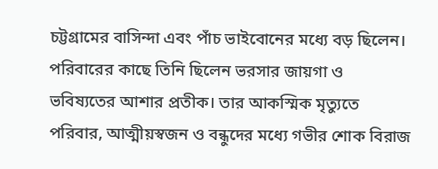চট্টগ্রামের বাসিন্দা এবং পাঁচ ভাইবোনের মধ্যে বড় ছিলেন। পরিবারের কাছে তিনি ছিলেন ভরসার জায়গা ও ভবিষ্যতের আশার প্রতীক। তার আকস্মিক মৃত্যুতে পরিবার, আত্মীয়স্বজন ও বন্ধুদের মধ্যে গভীর শোক বিরাজ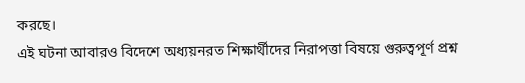করছে।
এই ঘটনা আবারও বিদেশে অধ্যয়নরত শিক্ষার্থীদের নিরাপত্তা বিষয়ে গুরুত্বপূর্ণ প্রশ্ন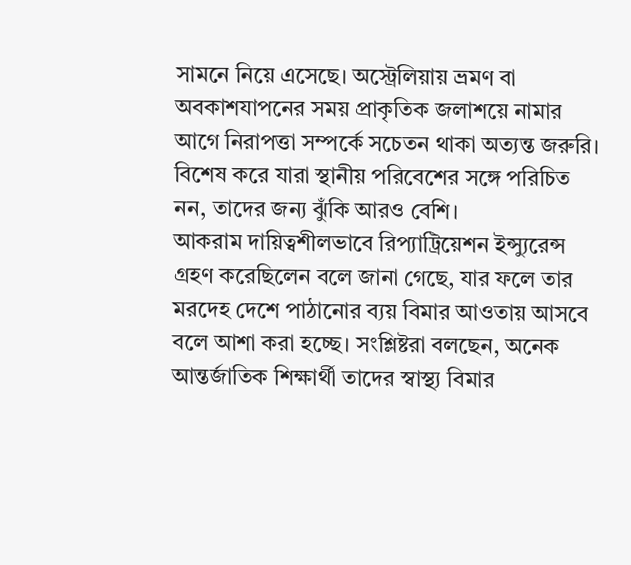সামনে নিয়ে এসেছে। অস্ট্রেলিয়ায় ভ্রমণ বা অবকাশযাপনের সময় প্রাকৃতিক জলাশয়ে নামার আগে নিরাপত্তা সম্পর্কে সচেতন থাকা অত্যন্ত জরুরি। বিশেষ করে যারা স্থানীয় পরিবেশের সঙ্গে পরিচিত নন, তাদের জন্য ঝুঁকি আরও বেশি।
আকরাম দায়িত্বশীলভাবে রিপ্যাট্রিয়েশন ইন্স্যুরেন্স গ্রহণ করেছিলেন বলে জানা গেছে, যার ফলে তার মরদেহ দেশে পাঠানোর ব্যয় বিমার আওতায় আসবে বলে আশা করা হচ্ছে। সংশ্লিষ্টরা বলছেন, অনেক আন্তর্জাতিক শিক্ষার্থী তাদের স্বাস্থ্য বিমার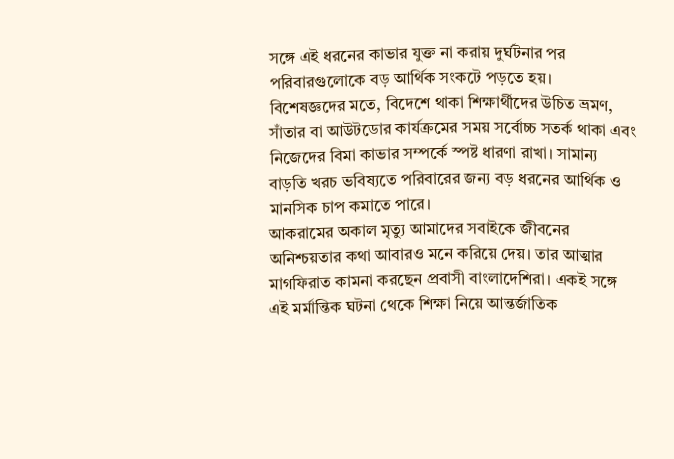সঙ্গে এই ধরনের কাভার যুক্ত না করায় দুর্ঘটনার পর পরিবারগুলোকে বড় আর্থিক সংকটে পড়তে হয়।
বিশেষজ্ঞদের মতে, বিদেশে থাকা শিক্ষার্থীদের উচিত ভ্রমণ, সাঁতার বা আউটডোর কার্যক্রমের সময় সর্বোচ্চ সতর্ক থাকা এবং নিজেদের বিমা কাভার সম্পর্কে স্পষ্ট ধারণা রাখা। সামান্য বাড়তি খরচ ভবিষ্যতে পরিবারের জন্য বড় ধরনের আর্থিক ও মানসিক চাপ কমাতে পারে।
আকরামের অকাল মৃত্যু আমাদের সবাইকে জীবনের অনিশ্চয়তার কথা আবারও মনে করিয়ে দেয়। তার আত্মার মাগফিরাত কামনা করছেন প্রবাসী বাংলাদেশিরা। একই সঙ্গে এই মর্মান্তিক ঘটনা থেকে শিক্ষা নিয়ে আন্তর্জাতিক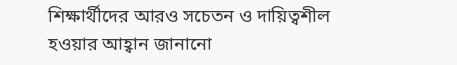শিক্ষার্থীদের আরও সচেতন ও দায়িত্বশীল হওয়ার আহ্বান জানানো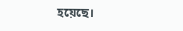হয়েছে।